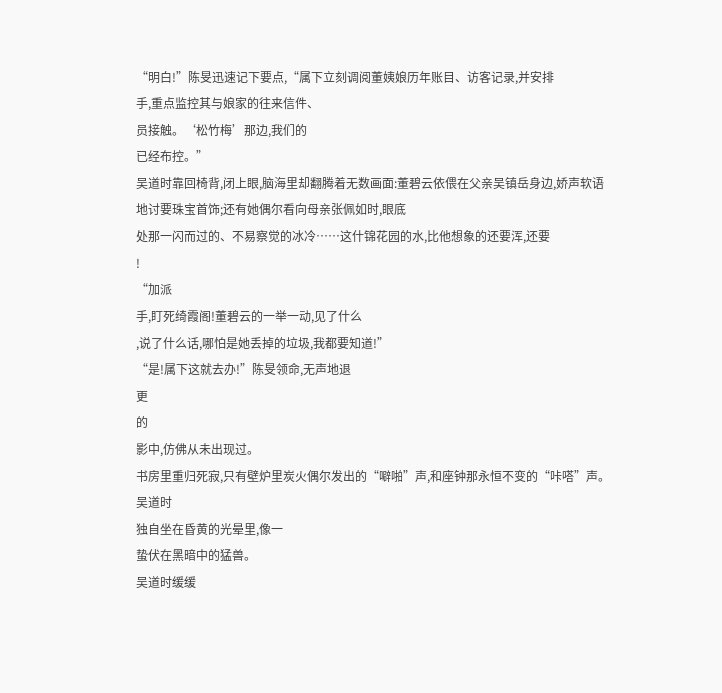“明白!”陈旻迅速记下要点,“属下立刻调阅董姨娘历年账目、访客记录,并安排
手,重点监控其与娘家的往来信件、
员接触。‘松竹梅’那边,我们的
已经布控。”
吴道时靠回椅背,闭上眼,脑海里却翻腾着无数画面:董碧云依偎在父亲吴镇岳身边,娇声软语地讨要珠宝首饰;还有她偶尔看向母亲张佩如时,眼底
处那一闪而过的、不易察觉的冰冷……这什锦花园的水,比他想象的还要浑,还要
!
“加派
手,盯死绮霞阁!董碧云的一举一动,见了什么
,说了什么话,哪怕是她丢掉的垃圾,我都要知道!”
“是!属下这就去办!”陈旻领命,无声地退
更
的
影中,仿佛从未出现过。
书房里重归死寂,只有壁炉里炭火偶尔发出的“噼啪”声,和座钟那永恒不变的“咔嗒”声。
吴道时
独自坐在昏黄的光晕里,像一
蛰伏在黑暗中的猛兽。
吴道时缓缓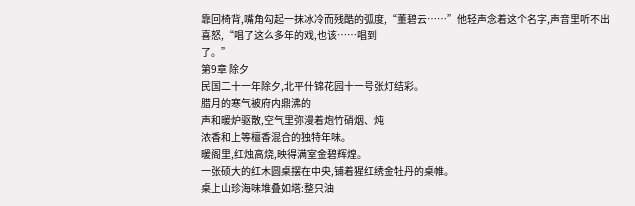靠回椅背,嘴角勾起一抹冰冷而残酷的弧度,“董碧云……”他轻声念着这个名字,声音里听不出喜怒,“唱了这么多年的戏,也该……唱到
了。”
第9章 除夕
民国二十一年除夕,北平什锦花园十一号张灯结彩。
腊月的寒气被府内鼎沸的
声和暖炉驱散,空气里弥漫着炮竹硝烟、炖
浓香和上等檀香混合的独特年味。
暖阁里,红烛高烧,映得满室金碧辉煌。
一张硕大的红木圆桌摆在中央,铺着猩红绣金牡丹的桌帷。
桌上山珍海味堆叠如塔:整只油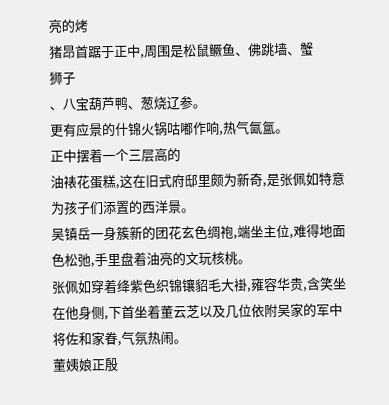亮的烤
猪昂首踞于正中,周围是松鼠鳜鱼、佛跳墙、蟹
狮子
、八宝葫芦鸭、葱烧辽参。
更有应景的什锦火锅咕嘟作响,热气氤氲。
正中摆着一个三层高的
油裱花蛋糕,这在旧式府邸里颇为新奇,是张佩如特意为孩子们添置的西洋景。
吴镇岳一身簇新的团花玄色绸袍,端坐主位,难得地面色松弛,手里盘着油亮的文玩核桃。
张佩如穿着绛紫色织锦镶貂毛大褂,雍容华贵,含笑坐在他身侧,下首坐着董云芝以及几位依附吴家的军中将佐和家眷,气氛热闹。
董姨娘正殷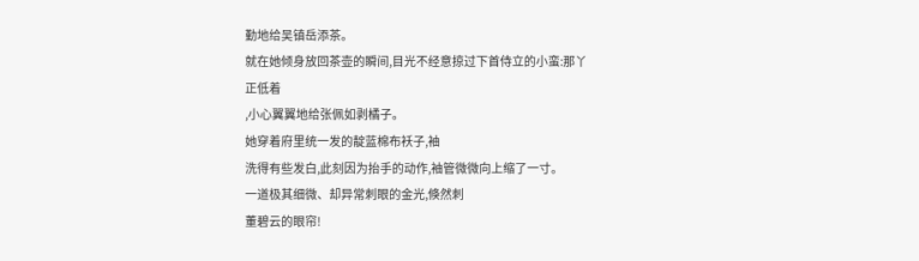勤地给吴镇岳添茶。
就在她倾身放回茶壶的瞬间,目光不经意掠过下首侍立的小蛮:那丫
正低着
,小心翼翼地给张佩如剥橘子。
她穿着府里统一发的靛蓝棉布袄子,袖
洗得有些发白,此刻因为抬手的动作,袖管微微向上缩了一寸。
一道极其细微、却异常刺眼的金光,倏然刺
董碧云的眼帘!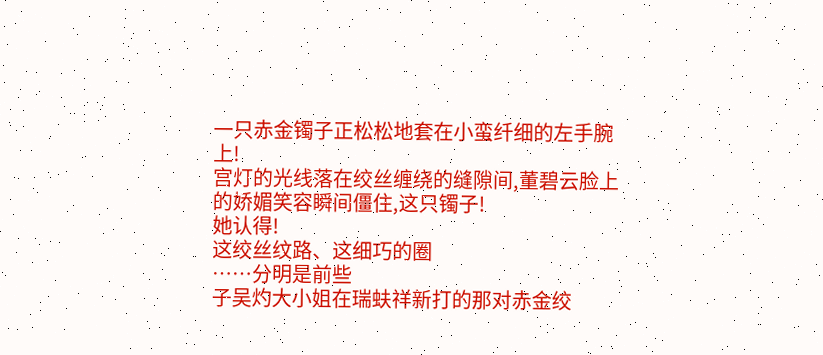一只赤金镯子正松松地套在小蛮纤细的左手腕上!
宫灯的光线落在绞丝缠绕的缝隙间,董碧云脸上的娇媚笑容瞬间僵住,这只镯子!
她认得!
这绞丝纹路、这细巧的圈
……分明是前些
子吴灼大小姐在瑞蚨祥新打的那对赤金绞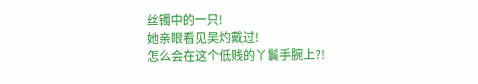丝镯中的一只!
她亲眼看见吴灼戴过!
怎么会在这个低贱的丫鬟手腕上?!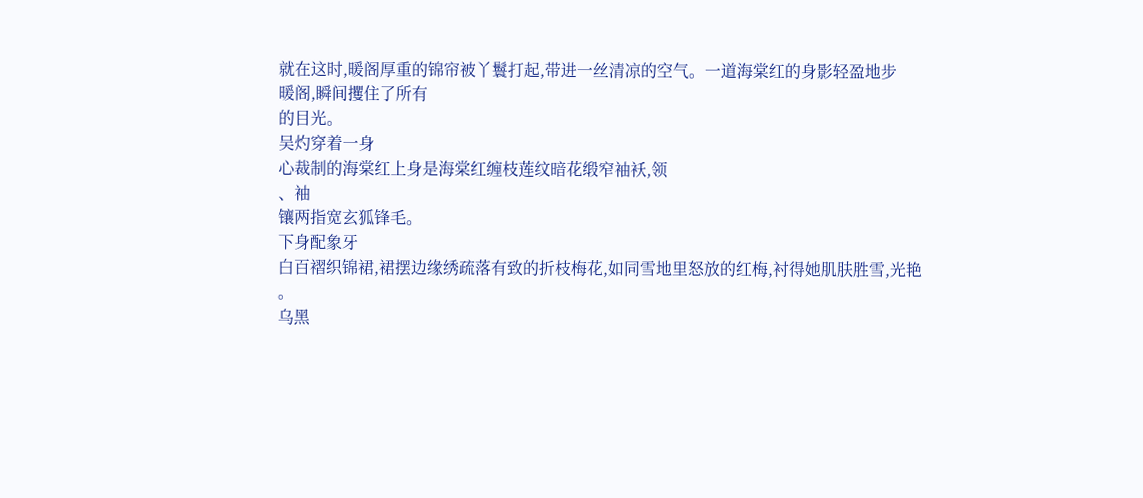就在这时,暖阁厚重的锦帘被丫鬟打起,带进一丝清凉的空气。一道海棠红的身影轻盈地步
暖阁,瞬间攫住了所有
的目光。
吴灼穿着一身
心裁制的海棠红上身是海棠红缠枝莲纹暗花缎窄袖袄,领
、袖
镶两指宽玄狐锋毛。
下身配象牙
白百褶织锦裙,裙摆边缘绣疏落有致的折枝梅花,如同雪地里怒放的红梅,衬得她肌肤胜雪,光艳
。
乌黑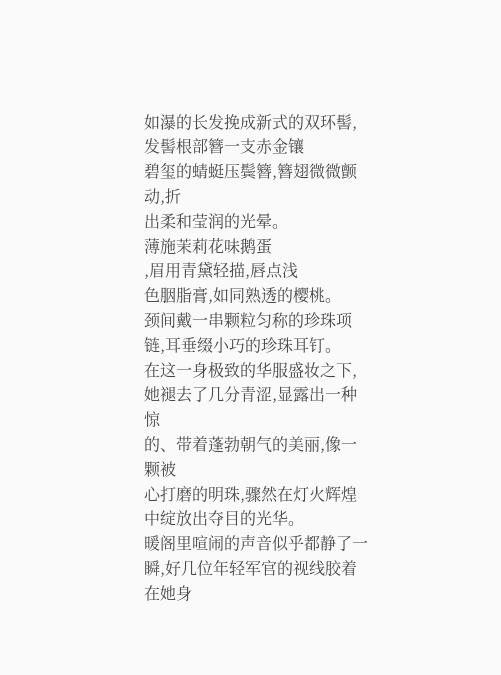如瀑的长发挽成新式的双环髻,发髻根部簪一支赤金镶
碧玺的蜻蜓压鬓簪,簪翅微微颤动,折
出柔和莹润的光晕。
薄施茉莉花味鹅蛋
,眉用青黛轻描,唇点浅
色胭脂膏,如同熟透的樱桃。
颈间戴一串颗粒匀称的珍珠项链,耳垂缀小巧的珍珠耳钉。
在这一身极致的华服盛妆之下,她褪去了几分青涩,显露出一种惊
的、带着蓬勃朝气的美丽,像一颗被
心打磨的明珠,骤然在灯火辉煌中绽放出夺目的光华。
暖阁里喧闹的声音似乎都静了一瞬,好几位年轻军官的视线胶着在她身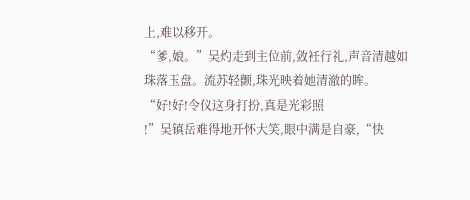上,难以移开。
“爹,娘。”吴灼走到主位前,敛衽行礼,声音清越如珠落玉盘。流苏轻颤,珠光映着她清澈的眸。
“好!好!令仪这身打扮,真是光彩照
!”吴镇岳难得地开怀大笑,眼中满是自豪,“快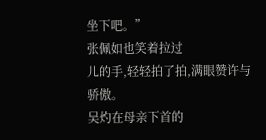坐下吧。”
张佩如也笑着拉过
儿的手,轻轻拍了拍,满眼赞许与骄傲。
吴灼在母亲下首的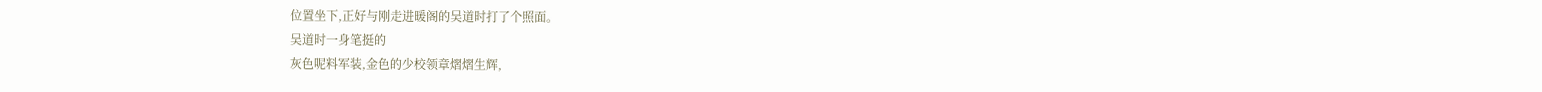位置坐下,正好与刚走进暖阁的吴道时打了个照面。
吴道时一身笔挺的
灰色呢料军装,金色的少校领章熠熠生辉,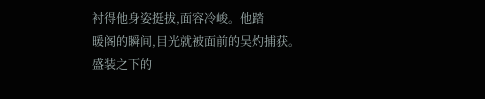衬得他身姿挺拔,面容冷峻。他踏
暖阁的瞬间,目光就被面前的吴灼捕获。
盛装之下的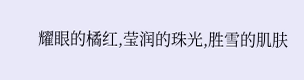耀眼的橘红,莹润的珠光,胜雪的肌肤